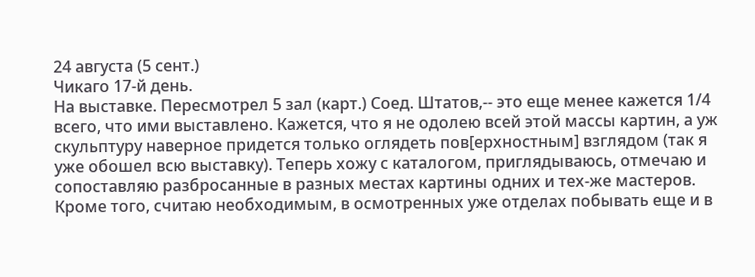24 августа (5 сент.)
Чикаго 17-й день.
На выставке. Пересмотрел 5 зал (карт.) Соед. Штатов,-- это еще менее кажется 1/4 всего, что ими выставлено. Кажется, что я не одолею всей этой массы картин, а уж скульптуру наверное придется только оглядеть пов[ерхностным] взглядом (так я уже обошел всю выставку). Теперь хожу с каталогом, приглядываюсь, отмечаю и сопоставляю разбросанные в разных местах картины одних и тех-же мастеров. Кроме того, считаю необходимым, в осмотренных уже отделах побывать еще и в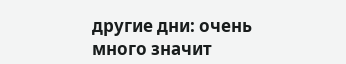другие дни: очень много значит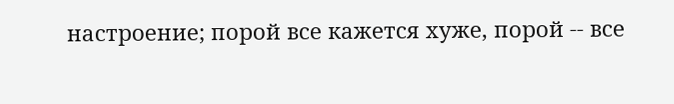настроение; порой все кажется хуже, порой -- все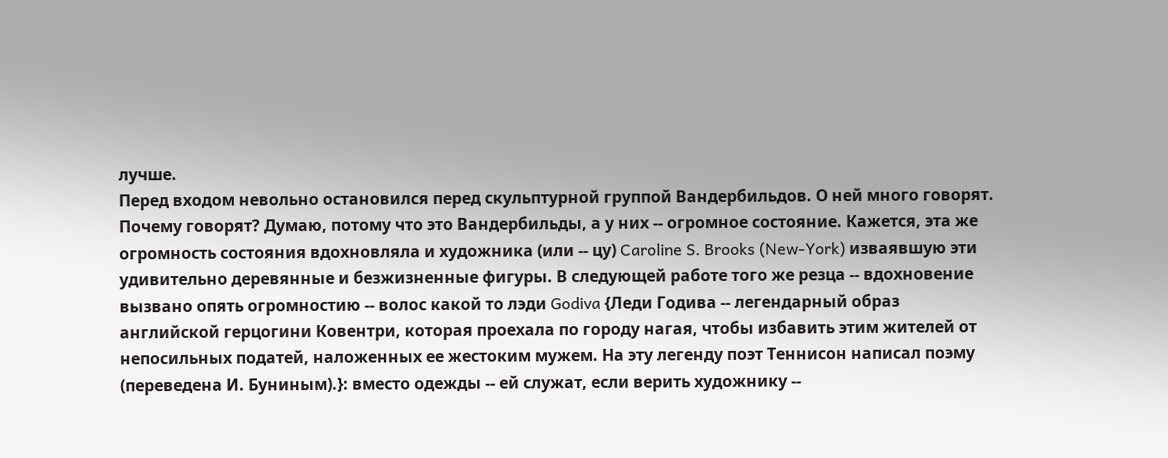лучше.
Перед входом невольно остановился перед скульптурной группой Вандербильдов. О ней много говорят. Почему говорят? Думаю, потому что это Вандербильды, а у них -- огромное состояние. Кажется, эта же огромность состояния вдохновляла и художника (или -- цу) Caroline S. Brooks (New-York) изваявшую эти удивительно деревянные и безжизненные фигуры. В следующей работе того же резца -- вдохновение вызвано опять огромностию -- волос какой то лэди Godiva {Леди Годива -- легендарный образ английской герцогини Ковентри, которая проехала по городу нагая, чтобы избавить этим жителей от непосильных податей, наложенных ее жестоким мужем. На эту легенду поэт Теннисон написал поэму (переведена И. Буниным).}: вместо одежды -- ей служат, если верить художнику --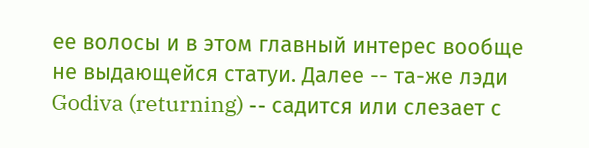ее волосы и в этом главный интерес вообще не выдающейся статуи. Далее -- та-же лэди Godiva (returning) -- садится или слезает с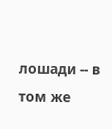лошади -- в том же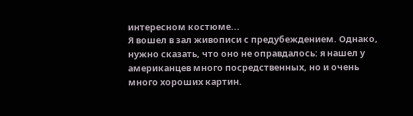интересном костюме...
Я вошел в зал живописи с предубеждением. Однако, нужно сказать, что оно не оправдалось: я нашел у американцев много посредственных, но и очень много хороших картин.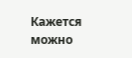Кажется можно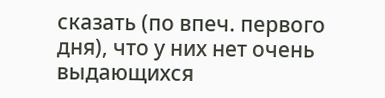сказать (по впеч. первого дня), что у них нет очень выдающихся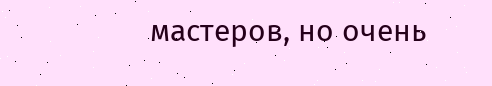мастеров, но очень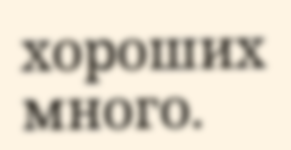хороших много.